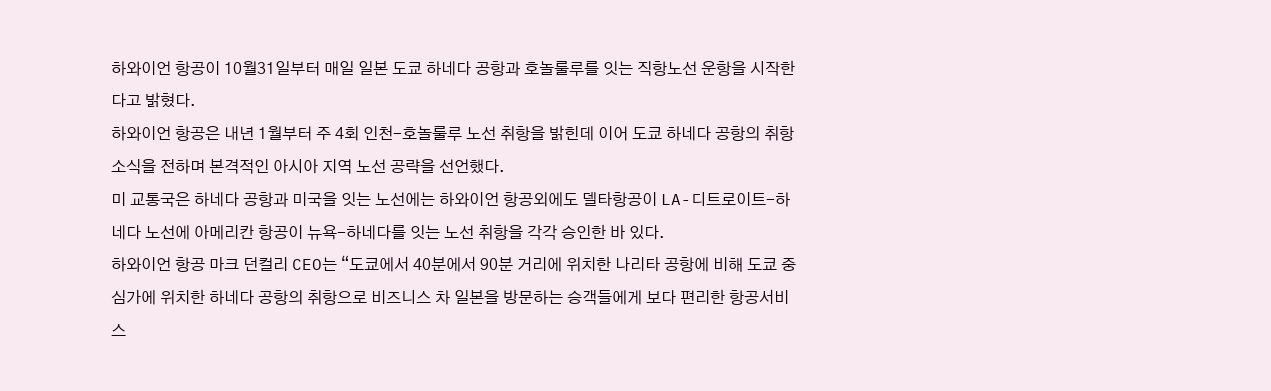하와이언 항공이 10월31일부터 매일 일본 도쿄 하네다 공항과 호놀룰루를 잇는 직항노선 운항을 시작한다고 밝혔다.
하와이언 항공은 내년 1월부터 주 4회 인천-호놀룰루 노선 취항을 밝힌데 이어 도쿄 하네다 공항의 취항 소식을 전하며 본격적인 아시아 지역 노선 공략을 선언했다.
미 교통국은 하네다 공항과 미국을 잇는 노선에는 하와이언 항공외에도 델타항공이 LA-디트로이트-하네다 노선에 아메리칸 항공이 뉴욕-하네다를 잇는 노선 취항을 각각 승인한 바 있다.
하와이언 항공 마크 던컬리 CEO는 “도쿄에서 40분에서 90분 거리에 위치한 나리타 공항에 비해 도쿄 중심가에 위치한 하네다 공항의 취항으로 비즈니스 차 일본을 방문하는 승객들에게 보다 편리한 항공서비스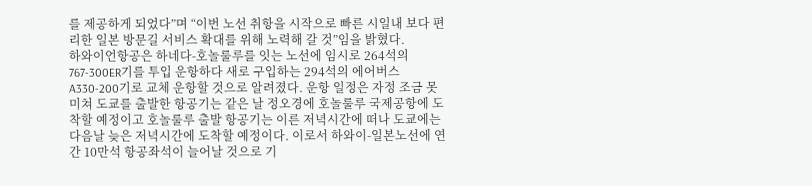를 제공하게 되었다”며 “이번 노선 취항을 시작으로 빠른 시일내 보다 편리한 일본 방문길 서비스 확대를 위해 노력해 갈 것”임을 밝혔다.
하와이언항공은 하네다-호놀룰루를 잇는 노선에 임시로 264석의 767-300ER기를 투입 운항하다 새로 구입하는 294석의 에어버스 A330-200기로 교체 운항할 것으로 알려졌다. 운항 일정은 자정 조금 못 미쳐 도쿄를 출발한 항공기는 같은 날 정오경에 호놀룰루 국제공항에 도착할 예정이고 호놀룰루 출발 항공기는 이른 저녁시간에 떠나 도쿄에는 다음날 늦은 저녁시간에 도착할 예정이다. 이로서 하와이-일본노선에 연간 10만석 항공좌석이 늘어날 것으로 기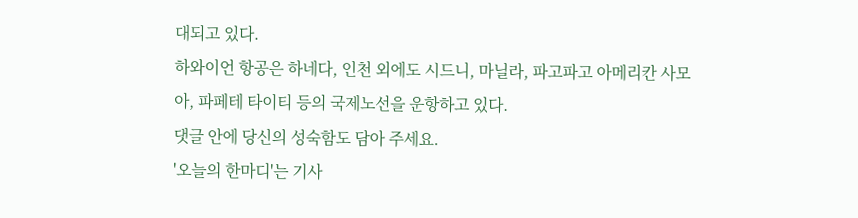대되고 있다.
하와이언 항공은 하네다, 인천 외에도 시드니, 마닐라, 파고파고 아메리칸 사모아, 파페테 타이티 등의 국제노선을 운항하고 있다.
댓글 안에 당신의 성숙함도 담아 주세요.
'오늘의 한마디'는 기사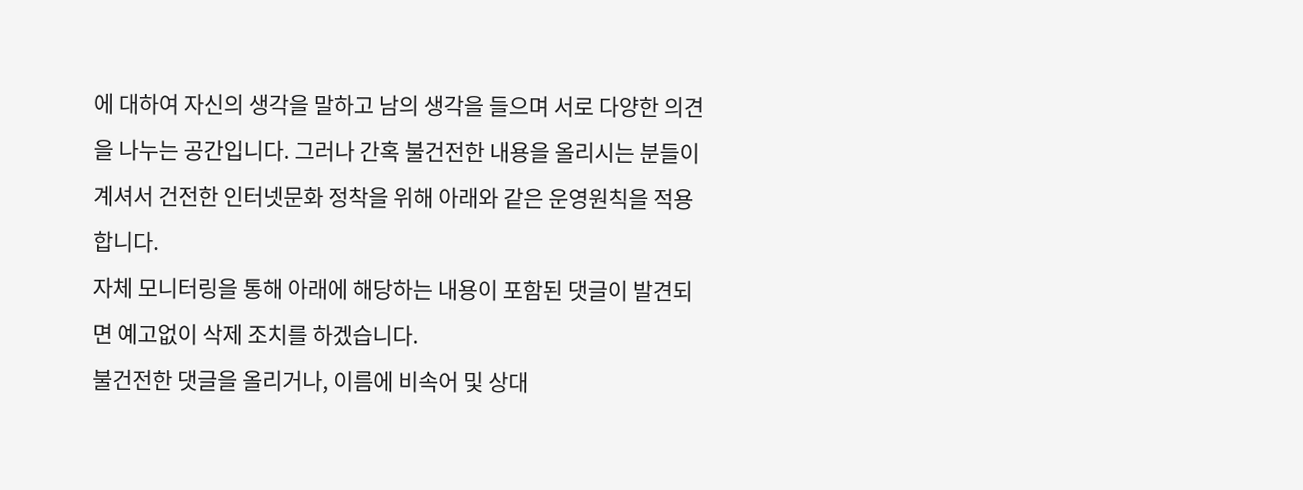에 대하여 자신의 생각을 말하고 남의 생각을 들으며 서로 다양한 의견을 나누는 공간입니다. 그러나 간혹 불건전한 내용을 올리시는 분들이 계셔서 건전한 인터넷문화 정착을 위해 아래와 같은 운영원칙을 적용합니다.
자체 모니터링을 통해 아래에 해당하는 내용이 포함된 댓글이 발견되면 예고없이 삭제 조치를 하겠습니다.
불건전한 댓글을 올리거나, 이름에 비속어 및 상대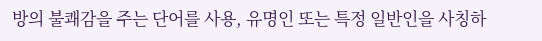방의 불쾌감을 주는 단어를 사용, 유명인 또는 특정 일반인을 사칭하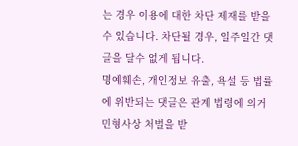는 경우 이용에 대한 차단 제재를 받을 수 있습니다. 차단될 경우, 일주일간 댓글을 달수 없게 됩니다.
명예훼손, 개인정보 유출, 욕설 등 법률에 위반되는 댓글은 관계 법령에 의거 민형사상 처벌을 받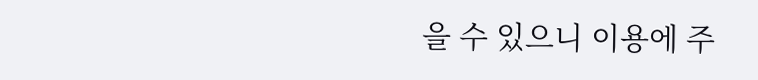을 수 있으니 이용에 주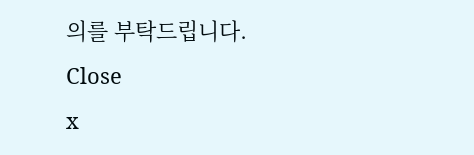의를 부탁드립니다.
Close
x